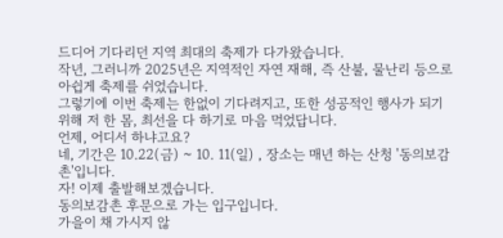드디어 기다리던 지역 최대의 축제가 다가왔습니다.
작년, 그러니까 2025년은 지역적인 자연 재해, 즉 산불, 물난리 등으로 아쉽게 축제를 쉬었습니다.
그렇기에 이번 축제는 한없이 기다려지고, 또한 성공적인 행사가 되기 위해 저 한 몸, 최선을 다 하기로 마음 먹었답니다.
언제, 어디서 하냐고요?
네, 기간은 10.22(금) ~ 10. 11(일) , 장소는 매년 하는 산청 '동의보감촌'입니다.
자! 이제 출발해보겠습니다.
동의보감촌 후문으로 가는 입구입니다.
가을이 채 가시지 않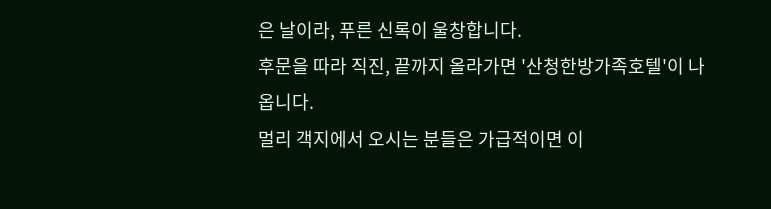은 날이라, 푸른 신록이 울창합니다.
후문을 따라 직진, 끝까지 올라가면 '산청한방가족호텔'이 나옵니다.
멀리 객지에서 오시는 분들은 가급적이면 이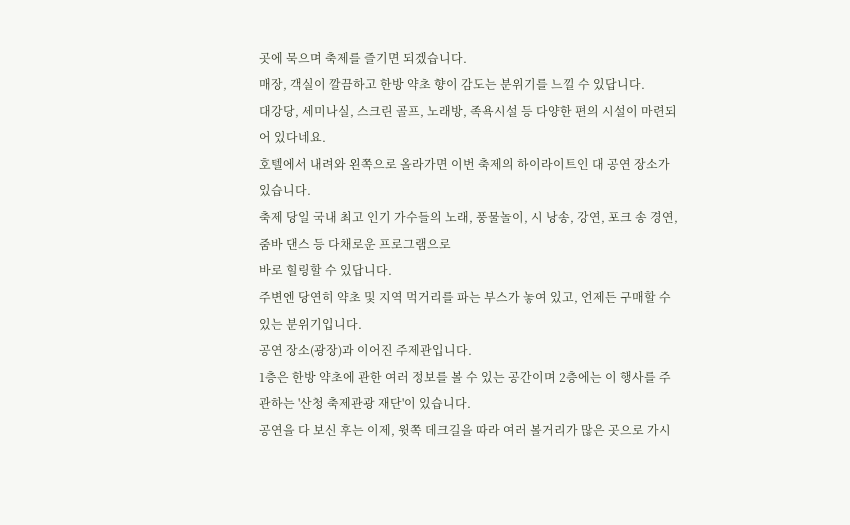곳에 묵으며 축제를 즐기면 되겠습니다.
매장, 객실이 깔끔하고 한방 약초 향이 감도는 분위기를 느낄 수 있답니다.
대강당, 세미나실, 스크린 골프, 노래방, 족욕시설 등 다양한 편의 시설이 마련되어 있다네요.
호텔에서 내려와 왼쪽으로 올라가면 이번 축제의 하이라이트인 대 공연 장소가 있습니다.
축제 당일 국내 최고 인기 가수들의 노래, 풍물놀이, 시 낭송, 강연, 포크 송 경연, 줌바 댄스 등 다채로운 프로그램으로
바로 힐링할 수 있답니다.
주변엔 당연히 약초 및 지역 먹거리를 파는 부스가 놓여 있고, 언제든 구매할 수 있는 분위기입니다.
공연 장소(광장)과 이어진 주제관입니다.
1층은 한방 약초에 관한 여러 정보를 볼 수 있는 공간이며 2층에는 이 행사를 주관하는 '산청 축제관광 재단'이 있습니다.
공연을 다 보신 후는 이제, 윗쪽 데크길을 따라 여러 볼거리가 많은 곳으로 가시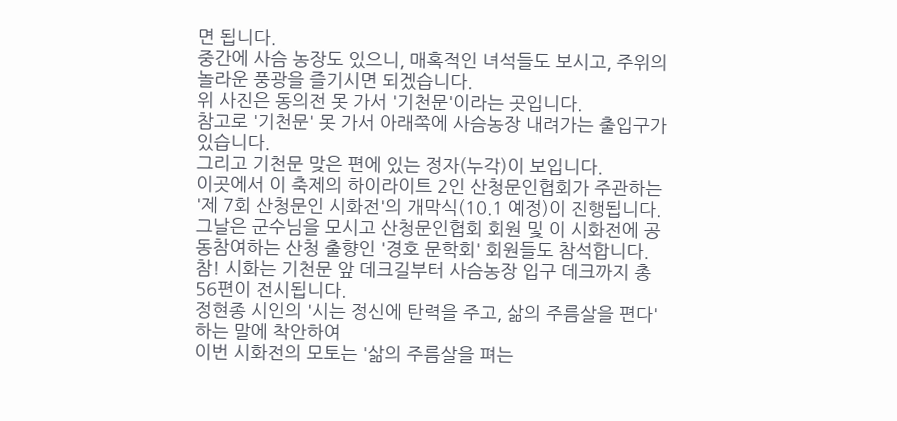면 됩니다.
중간에 사슴 농장도 있으니, 매혹적인 녀석들도 보시고, 주위의 놀라운 풍광을 즐기시면 되겠습니다.
위 사진은 동의전 못 가서 '기천문'이라는 곳입니다.
참고로 '기천문' 못 가서 아래쪽에 사슴농장 내려가는 출입구가 있습니다.
그리고 기천문 맞은 편에 있는 정자(누각)이 보입니다.
이곳에서 이 축제의 하이라이트 2인 산청문인협회가 주관하는
'제 7회 산청문인 시화전'의 개막식(10.1 예정)이 진행됩니다.
그날은 군수님을 모시고 산청문인협회 회원 및 이 시화전에 공동참여하는 산청 출향인 '경호 문학회' 회원들도 참석합니다.
참! 시화는 기천문 앞 데크길부터 사슴농장 입구 데크까지 총 56편이 전시됩니다.
정현종 시인의 '시는 정신에 탄력을 주고, 삶의 주름살을 편다' 하는 말에 착안하여
이번 시화전의 모토는 '삶의 주름살을 펴는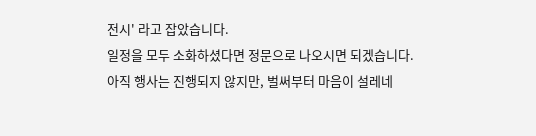전시' 라고 잡았습니다.
일정을 모두 소화하셨다면 정문으로 나오시면 되겠습니다.
아직 행사는 진행되지 않지만, 벌써부터 마음이 설레네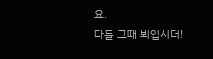요.
다들 그때 뵈입시더!